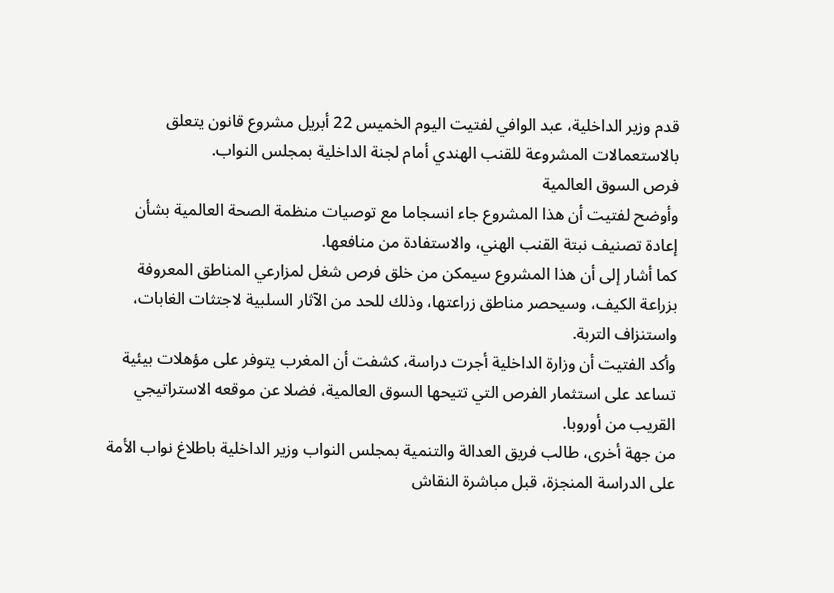قدم وزير الداخلية، عبد الوافي لفتيت اليوم الخميس 22 أبريل مشروع قانون يتعلق بالاستعمالات المشروعة للقنب الهندي أمام لجنة الداخلية بمجلس النواب.
فرص السوق العالمية
وأوضح لفتيت أن هذا المشروع جاء انسجاما مع توصيات منظمة الصحة العالمية بشأن إعادة تصنيف نبتة القنب الهني، والاستفادة من منافعها.
كما أشار إلى أن هذا المشروع سيمكن من خلق فرص شغل لمزارعي المناطق المعروفة بزراعة الكيف، وسيحصر مناطق زراعتها، وذلك للحد من الآثار السلبية لاجتثات الغابات، واستنزاف التربة.
وأكد الفتيت أن وزارة الداخلية أجرت دراسة، كشفت أن المغرب يتوفر على مؤهلات بيئية تساعد على استثمار الفرص التي تتيحها السوق العالمية، فضلا عن موقعه الاستراتيجي القريب من أوروبا.
من جهة أخرى، طالب فريق العدالة والتنمية بمجلس النواب وزير الداخلية باطلاغ نواب الأمة على الدراسة المنجزة، قبل مباشرة النقاش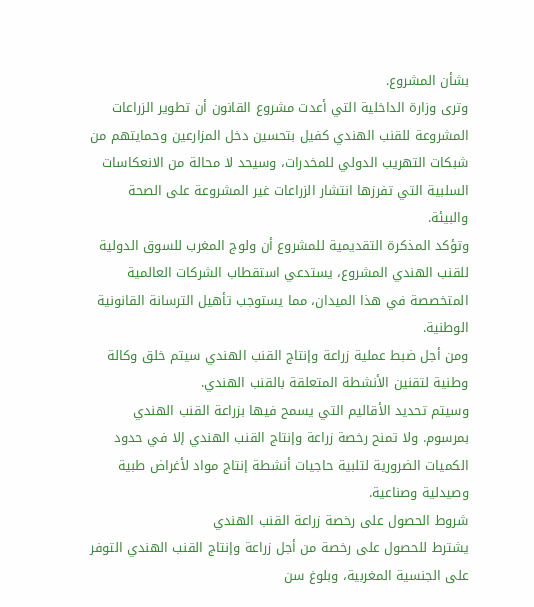بشأن المشروع.
وترى وزارة الداخلية التي أعدت مشروع القانون أن تطوير الزراعات المشروعة للقنب الهندي كفيل بتحسين دخل المزارعين وحمايتهم من شبكات التهريب الدولي للمخدرات، وسيحد لا محالة من الانعكاسات السلبية التي تفرزها انتشار الزراعات غير المشروعة على الصحة والبيئة.
وتؤكد المذكرة التقديمية للمشروع أن ولوج المغرب للسوق الدولية للقنب الهندي المشروع، يستدعي استقطاب الشركات العالمية المتخصصة في هذا الميدان، مما يستوجب تأهيل الترسانة القانونية الوطنية.
ومن أجل ضبط عملية زراعة وإنتاج القنب الهندي سيتم خلق وكالة وطنية لتقنين الأنشطة المتعلقة بالقنب الهندي.
وسيتم تحديد الأقاليم التي يسمح فيها بزراعة القنب الهندي بمرسوم. ولا تمنح رخصة زراعة وإنتاج القنب الهندي إلا في حدود الكميات الضرورية لتلبية حاجيات أنشطة إنتاج مواد لأغراض طبية وصيدلية وصناعية.
شروط الحصول على رخصة زراعة القنب الهندي
يشترط للحصول على رخصة من أجل زراعة وإنتاج القنب الهندي التوفر على الجنسية المغربية، وبلوغ سن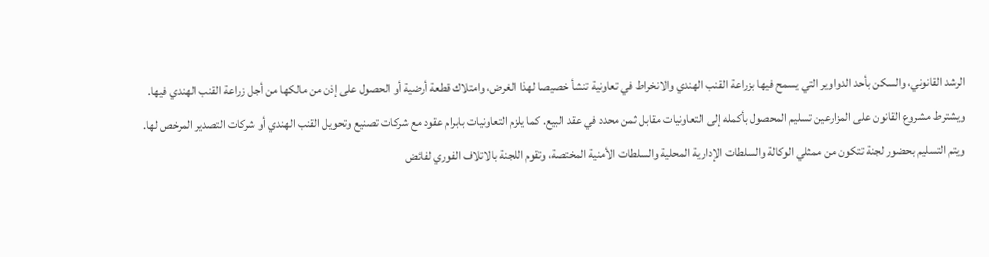الرشد القانوني، والسكن بأحد الدواوير التي يسمح فيها بزراعة القنب الهندي والانخراط في تعاونية تنشأ خصيصا لهذا الغرض، وامتلاك قطعة أرضية أو الحصول على إذن من مالكها من أجل زراعة القنب الهندي فيها.
ويشترط مشروع القانون على المزارعين تسليم المحصول بأكمله إلى التعاونيات مقابل ثمن محدد في عقد البيع. كما يلزم التعاونيات بابرام عقود مع شركات تصنيع وتحويل القنب الهندي أو شركات التصدير المرخص لها.
ويتم التسليم بحضور لجنة تتكون من ممثلي الوكالة والسلطات الإدارية المحلية والسلطات الأمنية المختصة، وتقوم اللجنة بالاتلاف الفوري لفائض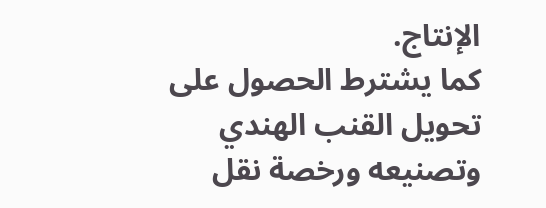الإنتاج.
كما يشترط الحصول على تحويل القنب الهندي وتصنيعه ورخصة نقل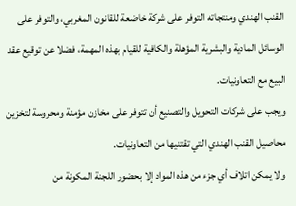القنب الهندي ومنتجاته التوفر على شركة خاضعة للقانون المغربي، والتوفر على الوسائل المادية والبشرية المؤهلة والكافية للقيام بهذه المهمة، فضلا عن توقيع عقد البيع مع التعاونيات.
ويجب على شركات التحويل والتصنيع أن تتوفر على مخازن مؤمنة ومحروسة لتخزين محاصيل القنب الهندي التي تقتنيها من التعاونيات.
ولا يمكن اتلاف أي جزء من هذه المواد إلا بحضور اللجنة المكونة من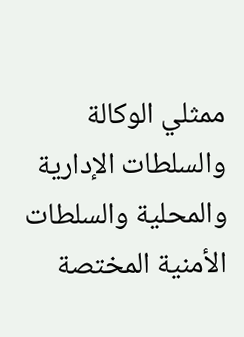ممثلي الوكالة والسلطات الإدارية والمحلية والسلطات الأمنية المختصة